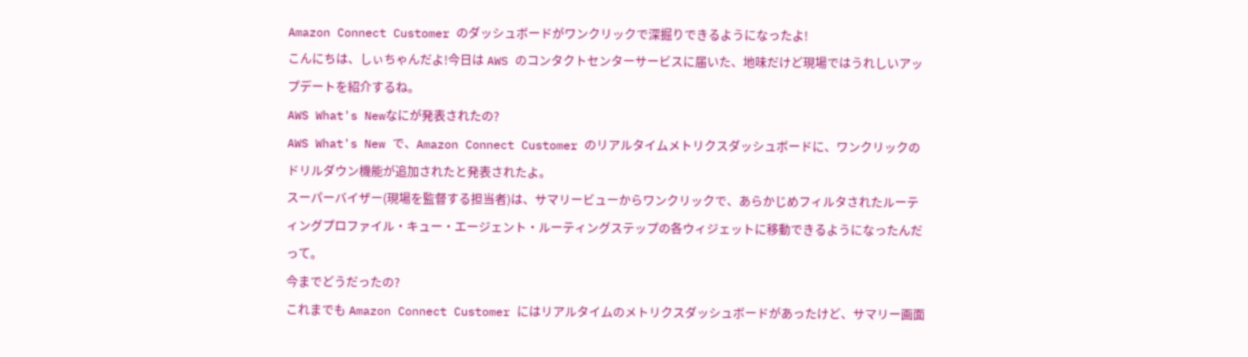Amazon Connect Customer のダッシュボードがワンクリックで深掘りできるようになったよ!
こんにちは、しぃちゃんだよ!今日は AWS のコンタクトセンターサービスに届いた、地味だけど現場ではうれしいアップデートを紹介するね。
AWS What's Newなにが発表されたの?
AWS What's New で、Amazon Connect Customer のリアルタイムメトリクスダッシュボードに、ワンクリックのドリルダウン機能が追加されたと発表されたよ。
スーパーバイザー(現場を監督する担当者)は、サマリービューからワンクリックで、あらかじめフィルタされたルーティングプロファイル・キュー・エージェント・ルーティングステップの各ウィジェットに移動できるようになったんだって。
今までどうだったの?
これまでも Amazon Connect Customer にはリアルタイムのメトリクスダッシュボードがあったけど、サマリー画面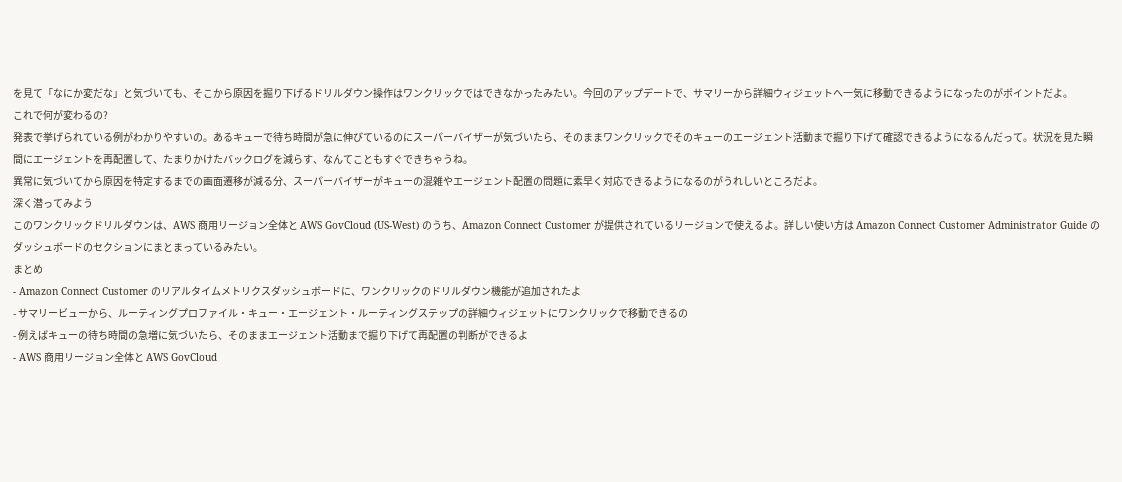を見て「なにか変だな」と気づいても、そこから原因を掘り下げるドリルダウン操作はワンクリックではできなかったみたい。今回のアップデートで、サマリーから詳細ウィジェットへ一気に移動できるようになったのがポイントだよ。
これで何が変わるの?
発表で挙げられている例がわかりやすいの。あるキューで待ち時間が急に伸びているのにスーパーバイザーが気づいたら、そのままワンクリックでそのキューのエージェント活動まで掘り下げて確認できるようになるんだって。状況を見た瞬間にエージェントを再配置して、たまりかけたバックログを減らす、なんてこともすぐできちゃうね。
異常に気づいてから原因を特定するまでの画面遷移が減る分、スーパーバイザーがキューの混雑やエージェント配置の問題に素早く対応できるようになるのがうれしいところだよ。
深く潜ってみよう
このワンクリックドリルダウンは、AWS 商用リージョン全体と AWS GovCloud (US-West) のうち、Amazon Connect Customer が提供されているリージョンで使えるよ。詳しい使い方は Amazon Connect Customer Administrator Guide のダッシュボードのセクションにまとまっているみたい。
まとめ
- Amazon Connect Customer のリアルタイムメトリクスダッシュボードに、ワンクリックのドリルダウン機能が追加されたよ
- サマリービューから、ルーティングプロファイル・キュー・エージェント・ルーティングステップの詳細ウィジェットにワンクリックで移動できるの
- 例えばキューの待ち時間の急増に気づいたら、そのままエージェント活動まで掘り下げて再配置の判断ができるよ
- AWS 商用リージョン全体と AWS GovCloud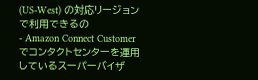(US-West) の対応リージョンで利用できるの
- Amazon Connect Customer でコンタクトセンターを運用しているスーパーバイザ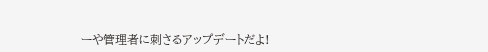ーや管理者に刺さるアップデートだよ!